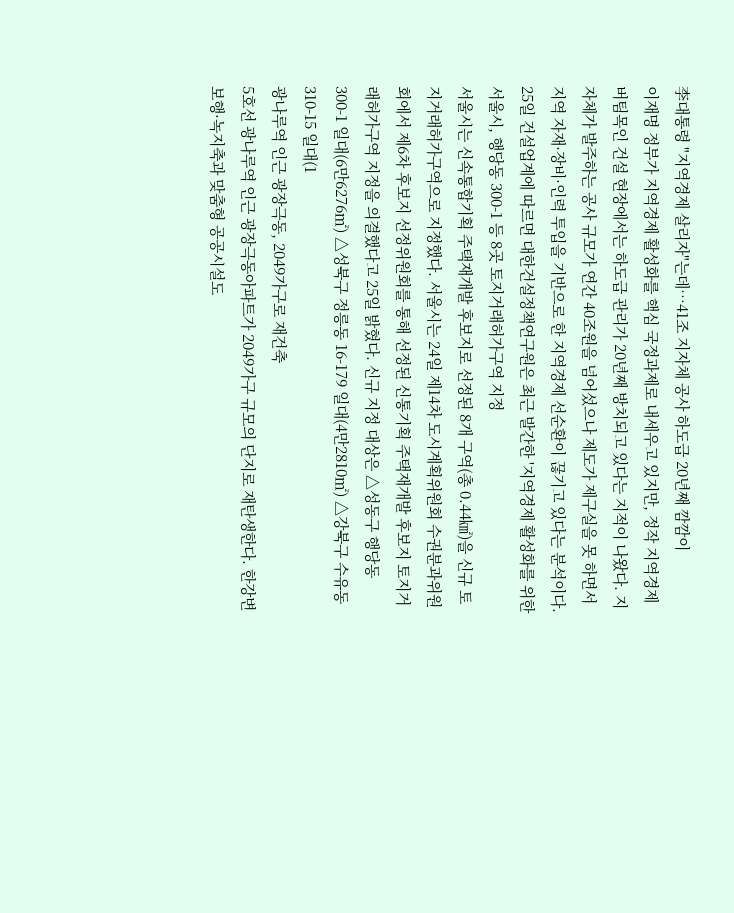李대통령 "지역경제 살리자"는데…41조 지자체 공사 하도급 20년째 깜깜이
이재명 정부가 지역경제 활성화를 핵심 국정과제로 내세우고 있지만, 정작 지역경제 버팀목인 건설 현장에서는 하도급 관리가 20년째 방치되고 있다는 지적이 나왔다. 지자체가 발주하는 공사 규모가 연간 40조원을 넘어섰으나 제도가 제구실을 못 하면서 지역 자재·장비·인력 투입을 기반으로 한 지역경제 선순환이 끊기고 있다는 분석이다. 25일 건설업계에 따르면 대한건설정책연구원은 최근 발간한 '지역경제 활성화를 위한
서울시, 행당동 300-1 등 8곳 토지거래허가구역 지정
서울시는 신속통합기획 주택재개발 후보지로 선정된 8개 구역(총 0.44㎢)을 신규 토지거래허가구역으로 지정했다. 서울시는 24일 제14차 도시계획위원회 수권분과위원회에서 제6차 후보지 선정위원회를 통해 선정된 신통기획 주택재개발 후보지 토지거래허가구역 지정을 의결했다고 25일 밝혔다. 신규 지정 대상은 △성동구 행당동 300-1 일대(6만6276㎡) △성북구 정릉동 16-179 일대(4만2810㎡) △강북구 수유동 310-15 일대(1
광나루역 인근 광장극동, 2049가구로 재건축
5호선 광나루역 인근 광장극동아파트가 2049가구 규모의 단지로 재탄생한다. 한강변 보행·녹지축과 맞춤형 공공시설도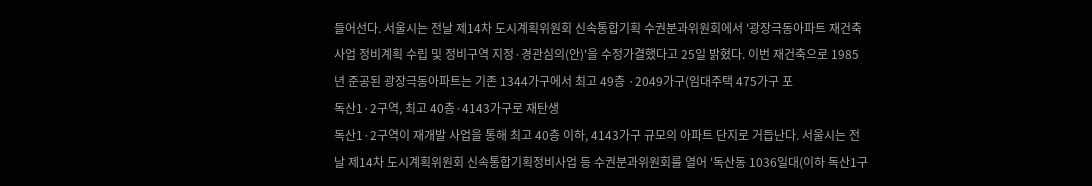들어선다. 서울시는 전날 제14차 도시계획위원회 신속통합기획 수권분과위원회에서 '광장극동아파트 재건축사업 정비계획 수립 및 정비구역 지정·경관심의(안)'을 수정가결했다고 25일 밝혔다. 이번 재건축으로 1985년 준공된 광장극동아파트는 기존 1344가구에서 최고 49층 ·2049가구(임대주택 475가구 포
독산1·2구역, 최고 40층·4143가구로 재탄생
독산1·2구역이 재개발 사업을 통해 최고 40층 이하, 4143가구 규모의 아파트 단지로 거듭난다. 서울시는 전날 제14차 도시계획위원회 신속통합기획정비사업 등 수권분과위원회를 열어 '독산동 1036일대(이하 독산1구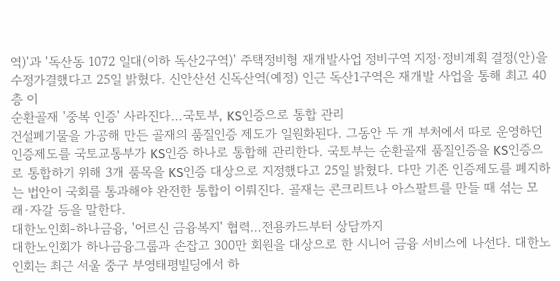역)'과 '독산동 1072 일대(이하 독산2구역)' 주택정비형 재개발사업 정비구역 지정·정비계획 결정(안)을 수정가결했다고 25일 밝혔다. 신안산선 신독산역(예정) 인근 독산1구역은 재개발 사업을 통해 최고 40층 이
순환골재 '중복 인증' 사라진다…국토부, KS인증으로 통합 관리
건설폐기물을 가공해 만든 골재의 품질인증 제도가 일원화된다. 그동안 두 개 부처에서 따로 운영하던 인증제도를 국토교통부가 KS인증 하나로 통합해 관리한다. 국토부는 순환골재 품질인증을 KS인증으로 통합하기 위해 3개 품목을 KS인증 대상으로 지정했다고 25일 밝혔다. 다만 기존 인증제도를 폐지하는 법안이 국회를 통과해야 완전한 통합이 이뤄진다. 골재는 콘크리트나 아스팔트를 만들 때 섞는 모래·자갈 등을 말한다.
대한노인회-하나금융, '어르신 금융복지' 협력…전용카드부터 상담까지
대한노인회가 하나금융그룹과 손잡고 300만 회원을 대상으로 한 시니어 금융 서비스에 나선다. 대한노인회는 최근 서울 중구 부영태평빌딩에서 하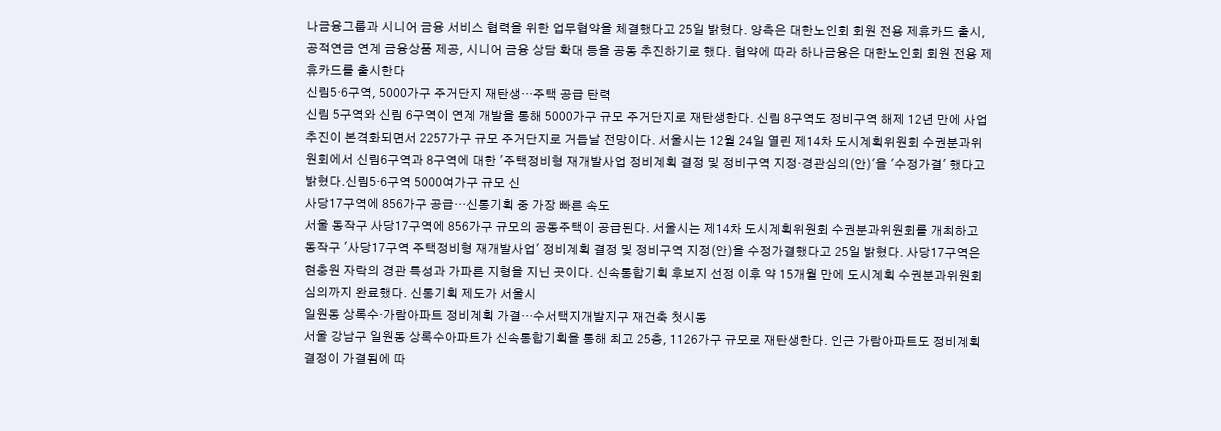나금융그룹과 시니어 금융 서비스 협력을 위한 업무협약을 체결했다고 25일 밝혔다. 양측은 대한노인회 회원 전용 제휴카드 출시, 공적연금 연계 금융상품 제공, 시니어 금융 상담 확대 등을 공동 추진하기로 했다. 협약에 따라 하나금융은 대한노인회 회원 전용 제휴카드를 출시한다
신림5·6구역, 5000가구 주거단지 재탄생…주택 공급 탄력
신림 5구역와 신림 6구역이 연계 개발을 통해 5000가구 규모 주거단지로 재탄생한다. 신림 8구역도 정비구역 해제 12년 만에 사업 추진이 본격화되면서 2257가구 규모 주거단지로 거듭날 전망이다. 서울시는 12월 24일 열린 제14차 도시계획위원회 수권분과위원회에서 신림6구역과 8구역에 대한 '주택정비형 재개발사업 정비계획 결정 및 정비구역 지정·경관심의(안)'을 '수정가결' 했다고 밝혔다.신림5·6구역 5000여가구 규모 신
사당17구역에 856가구 공급…신통기획 중 가장 빠른 속도
서울 동작구 사당17구역에 856가구 규모의 공동주택이 공급된다. 서울시는 제14차 도시계획위원회 수권분과위원회를 개최하고 동작구 '사당17구역 주택정비형 재개발사업' 정비계획 결정 및 정비구역 지정(안)을 수정가결했다고 25일 밝혔다. 사당17구역은 현충원 자락의 경관 특성과 가파른 지형을 지닌 곳이다. 신속통합기획 후보지 선정 이후 약 15개월 만에 도시계획 수권분과위원회 심의까지 완료했다. 신통기획 제도가 서울시
일원동 상록수·가람아파트 정비계획 가결…수서택지개발지구 재건축 첫시동
서울 강남구 일원동 상록수아파트가 신속통합기획을 통해 최고 25층, 1126가구 규모로 재탄생한다. 인근 가람아파트도 정비계획 결정이 가결됨에 따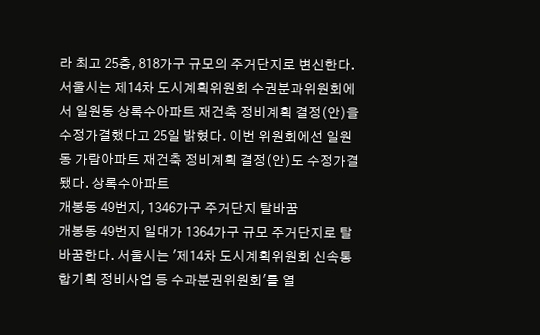라 최고 25층, 818가구 규모의 주거단지로 변신한다. 서울시는 제14차 도시계획위원회 수권분과위원회에서 일원동 상록수아파트 재건축 정비계획 결정(안)을 수정가결했다고 25일 밝혔다. 이번 위원회에선 일원동 가람아파트 재건축 정비계획 결정(안)도 수정가결됐다. 상록수아파트
개봉동 49번지, 1346가구 주거단지 탈바꿈
개봉동 49번지 일대가 1364가구 규모 주거단지로 탈바꿈한다. 서울시는 '제14차 도시계획위원회 신속통합기획 정비사업 등 수과분권위원회'를 열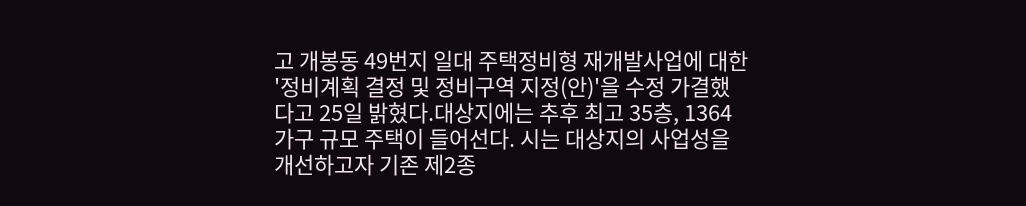고 개봉동 49번지 일대 주택정비형 재개발사업에 대한 '정비계획 결정 및 정비구역 지정(안)'을 수정 가결했다고 25일 밝혔다.대상지에는 추후 최고 35층, 1364가구 규모 주택이 들어선다. 시는 대상지의 사업성을 개선하고자 기존 제2종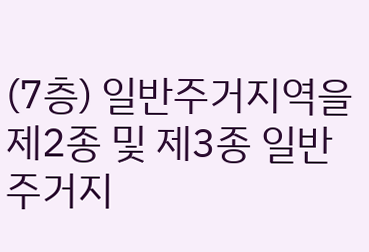(7층) 일반주거지역을 제2종 및 제3종 일반주거지